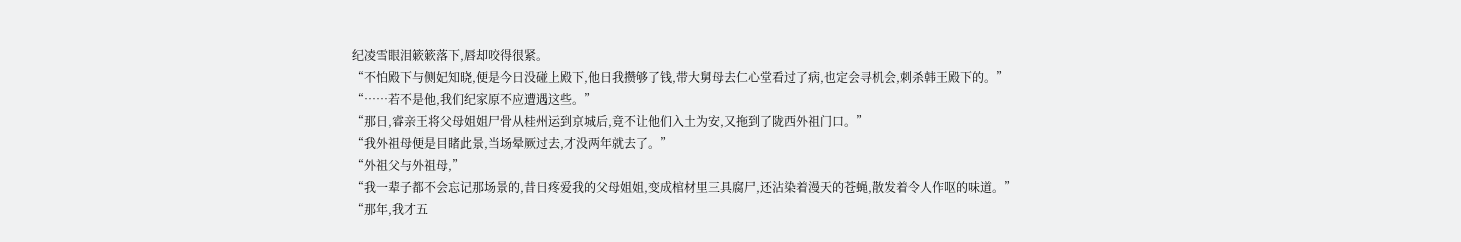纪凌雪眼泪簌簌落下,唇却咬得很紧。
“不怕殿下与侧妃知晓,便是今日没碰上殿下,他日我攒够了钱,带大舅母去仁心堂看过了病,也定会寻机会,刺杀韩王殿下的。”
“……若不是他,我们纪家原不应遭遇这些。”
“那日,睿亲王将父母姐姐尸骨从桂州运到京城后,竟不让他们入土为安,又拖到了陇西外祖门口。”
“我外祖母便是目睹此景,当场晕厥过去,才没两年就去了。”
“外祖父与外祖母,”
“我一辈子都不会忘记那场景的,昔日疼爱我的父母姐姐,变成棺材里三具腐尸,还沾染着漫天的苍蝇,散发着令人作呕的味道。”
“那年,我才五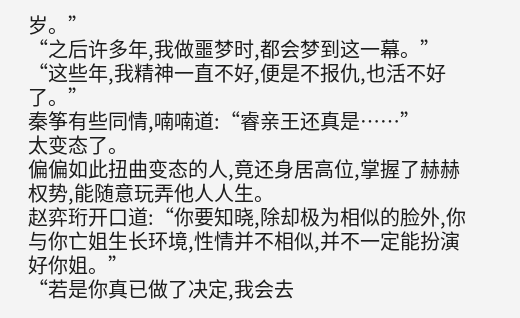岁。”
“之后许多年,我做噩梦时,都会梦到这一幕。”
“这些年,我精神一直不好,便是不报仇,也活不好了。”
秦筝有些同情,喃喃道:“睿亲王还真是……”
太变态了。
偏偏如此扭曲变态的人,竟还身居高位,掌握了赫赫权势,能随意玩弄他人人生。
赵弈珩开口道:“你要知晓,除却极为相似的脸外,你与你亡姐生长环境,性情并不相似,并不一定能扮演好你姐。”
“若是你真已做了决定,我会去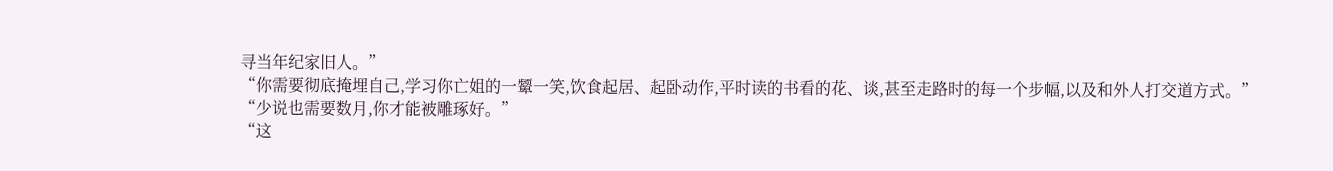寻当年纪家旧人。”
“你需要彻底掩埋自己,学习你亡姐的一颦一笑,饮食起居、起卧动作,平时读的书看的花、谈,甚至走路时的每一个步幅,以及和外人打交道方式。”
“少说也需要数月,你才能被雕琢好。”
“这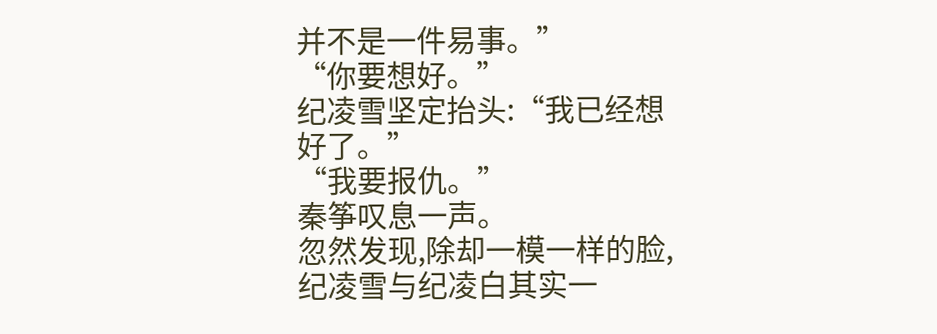并不是一件易事。”
“你要想好。”
纪凌雪坚定抬头:“我已经想好了。”
“我要报仇。”
秦筝叹息一声。
忽然发现,除却一模一样的脸,纪凌雪与纪凌白其实一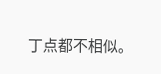丁点都不相似。